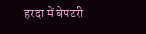हरदा में बेपटरी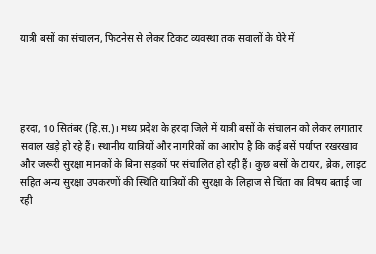यात्री बसों का संचालन, फिटनेस से लेकर टिकट व्यवस्था तक सवालों के घेरे में




हरदा, 10 सितंबर (हि.स.)। मध्‍य प्रदेश के हरदा जिले में यात्री बसों के संचालन को लेकर लगातार सवाल खड़े हो रहे हैं। स्थानीय यात्रियों और नागरिकों का आरोप है कि कई बसें पर्याप्त रखरखाव और जरूरी सुरक्षा मानकों के बिना सड़कों पर संचालित हो रही हैं। कुछ बसों के टायर, ब्रेक, लाइट सहित अन्य सुरक्षा उपकरणों की स्थिति यात्रियों की सुरक्षा के लिहाज से चिंता का विषय बताई जा रही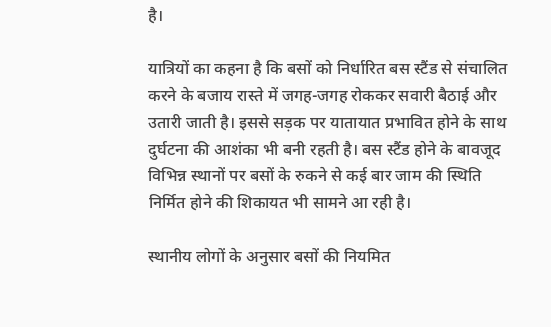है।

यात्रियों का कहना है कि बसों को निर्धारित बस स्टैंड से संचालित करने के बजाय रास्ते में जगह-जगह रोककर सवारी बैठाई और उतारी जाती है। इससे सड़क पर यातायात प्रभावित होने के साथ दुर्घटना की आशंका भी बनी रहती है। बस स्टैंड होने के बावजूद विभिन्न स्थानों पर बसों के रुकने से कई बार जाम की स्थिति निर्मित होने की शिकायत भी सामने आ रही है।

स्थानीय लोगों के अनुसार बसों की नियमित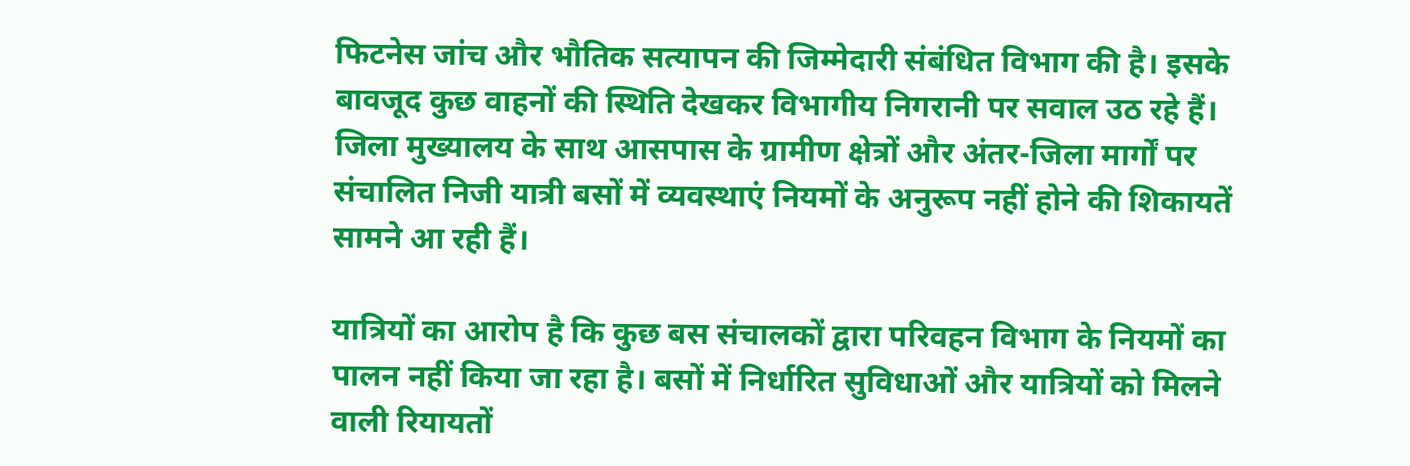फिटनेस जांच और भौतिक सत्यापन की जिम्मेदारी संबंधित विभाग की है। इसके बावजूद कुछ वाहनों की स्थिति देखकर विभागीय निगरानी पर सवाल उठ रहे हैं। जिला मुख्यालय के साथ आसपास के ग्रामीण क्षेत्रों और अंतर-जिला मार्गों पर संचालित निजी यात्री बसों में व्यवस्थाएं नियमों के अनुरूप नहीं होने की शिकायतें सामने आ रही हैं।

यात्रियों का आरोप है कि कुछ बस संचालकों द्वारा परिवहन विभाग के नियमों का पालन नहीं किया जा रहा है। बसों में निर्धारित सुविधाओं और यात्रियों को मिलने वाली रियायतों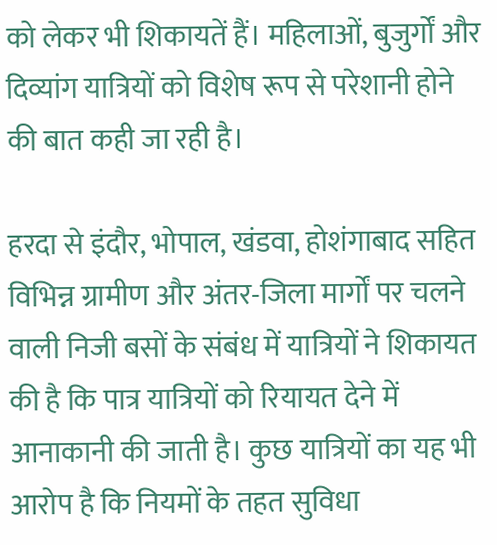को लेकर भी शिकायतें हैं। महिलाओं, बुजुर्गों और दिव्यांग यात्रियों को विशेष रूप से परेशानी होने की बात कही जा रही है।

हरदा से इंदौर, भोपाल, खंडवा, होशंगाबाद सहित विभिन्न ग्रामीण और अंतर-जिला मार्गों पर चलने वाली निजी बसों के संबंध में यात्रियों ने शिकायत की है कि पात्र यात्रियों को रियायत देने में आनाकानी की जाती है। कुछ यात्रियों का यह भी आरोप है कि नियमों के तहत सुविधा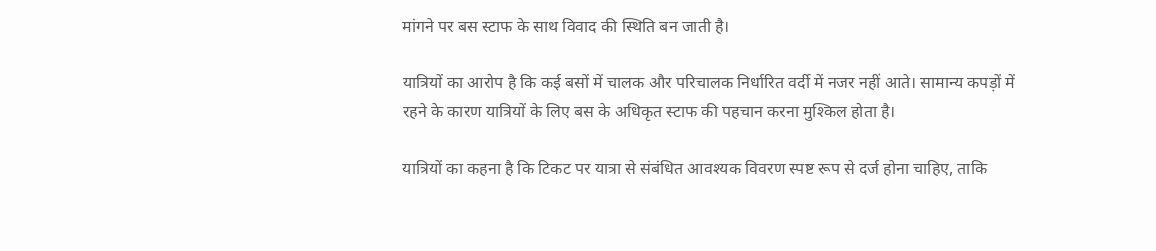मांगने पर बस स्टाफ के साथ विवाद की स्थिति बन जाती है।

यात्रियों का आरोप है कि कई बसों में चालक और परिचालक निर्धारित वर्दी में नजर नहीं आते। सामान्य कपड़ों में रहने के कारण यात्रियों के लिए बस के अधिकृत स्टाफ की पहचान करना मुश्किल होता है।

यात्रियों का कहना है कि टिकट पर यात्रा से संबंधित आवश्यक विवरण स्पष्ट रूप से दर्ज होना चाहिए, ताकि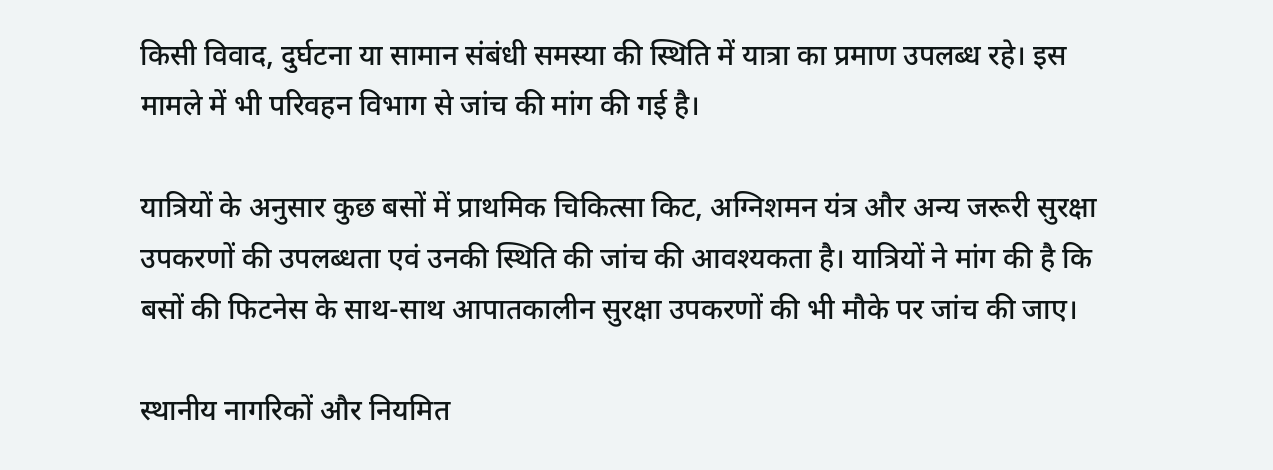किसी विवाद, दुर्घटना या सामान संबंधी समस्या की स्थिति में यात्रा का प्रमाण उपलब्ध रहे। इस मामले में भी परिवहन विभाग से जांच की मांग की गई है।

यात्रियों के अनुसार कुछ बसों में प्राथमिक चिकित्सा किट, अग्निशमन यंत्र और अन्य जरूरी सुरक्षा उपकरणों की उपलब्धता एवं उनकी स्थिति की जांच की आवश्यकता है। यात्रियों ने मांग की है कि बसों की फिटनेस के साथ-साथ आपातकालीन सुरक्षा उपकरणों की भी मौके पर जांच की जाए।

स्थानीय नागरिकों और नियमित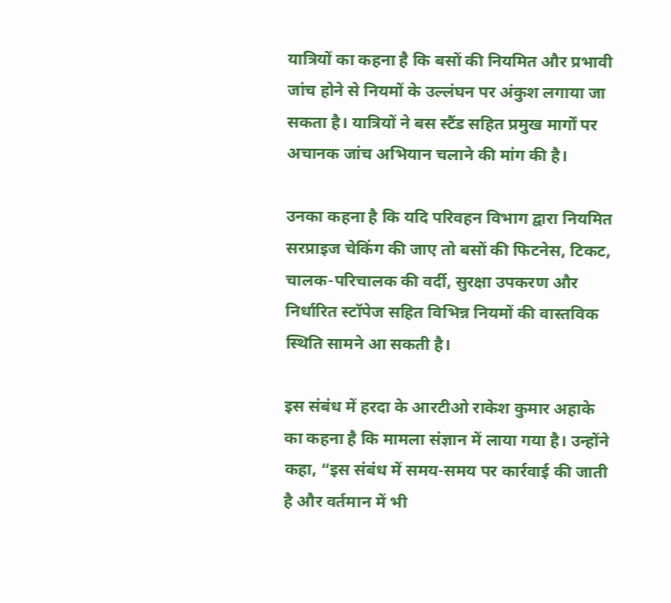यात्रियों का कहना है कि बसों की नियमित और प्रभावी जांच होने से नियमों के उल्लंघन पर अंकुश लगाया जा सकता है। यात्रियों ने बस स्टैंड सहित प्रमुख मार्गों पर अचानक जांच अभियान चलाने की मांग की है।

उनका कहना है कि यदि परिवहन विभाग द्वारा नियमित सरप्राइज चेकिंग की जाए तो बसों की फिटनेस, टिकट, चालक-परिचालक की वर्दी, सुरक्षा उपकरण और निर्धारित स्टॉपेज सहित विभिन्न नियमों की वास्तविक स्थिति सामने आ सकती है।

इस संबंध में हरदा के आरटीओ राकेश कुमार अहाके का कहना है कि मामला संज्ञान में लाया गया है। उन्होंने कहा, “इस संबंध में समय-समय पर कार्रवाई की जाती है और वर्तमान में भी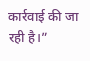कार्रवाई की जा रही है।”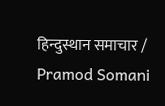हिन्दुस्थान समाचार / Pramod Somani